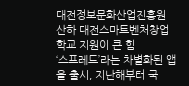대전정보문화산업진흥원 산하 대전스마트벤처창업학교 지원이 큰 힘
‘스프레드’라는 차별화된 앱을 출시, 지난해부터 국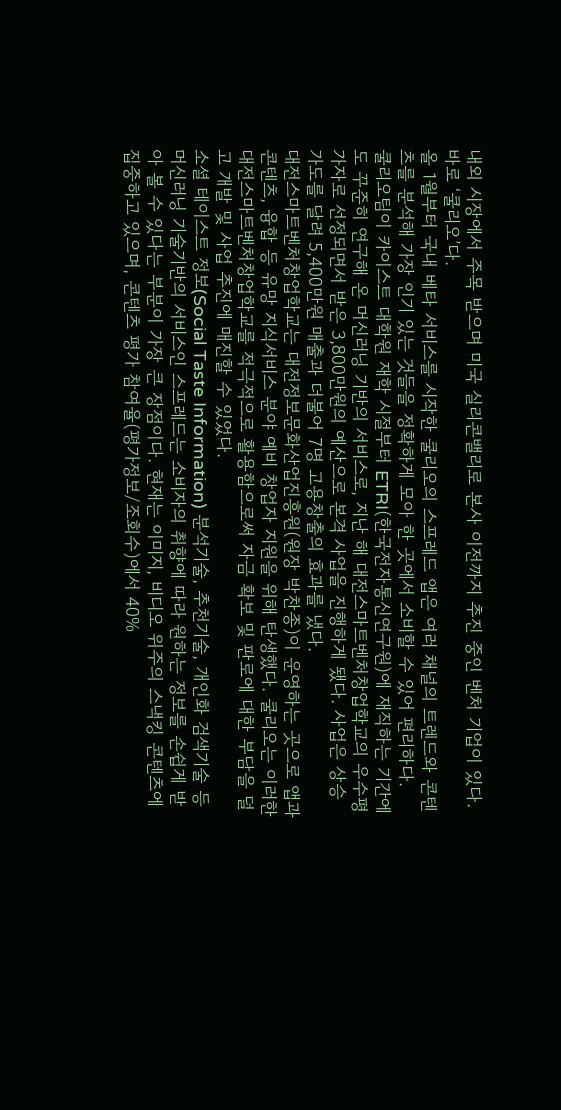내외 시장에서 주목 받으며 미국 실리콘밸리로 본사 이전까지 추진 중인 벤처 기업이 있다. 바로 ‘쿨리오’다.
올 1월부터 국내 베타 서비스를 시작한 쿨리오의 스프레드 앱은 여러 채널의 트렌드와 콘텐츠를 분석해 가장 인기 있는 것들을 정확하게 모아 한 곳에서 소비할 수 있어 편리하다.
쿨리오팀이 카이스트 대학원 재학 시절부터 ETRI(한국전자통신연구원)에 재직하는 기간에도 꾸준히 연구해 온 머신러닝 기반의 서비스로, 지난 해 대전스마트벤처창업학교의 우수평가자로 선정되면서 받은 3,800만원의 예산으로 본격 사업을 진행하게 됐다. 사업은 상승 가도를 달려 5,400만원 매출과 더불어 7명 고용창출의 효과를 냈다.
대전스마트벤처창업학교는 대전정보문화산업진흥원(원장 박찬종)이 운영하는 곳으로 앱과 콘텐츠, 융합 등 유망 지식서비스 분야 예비 창업자 지원을 위해 탄생했다. 쿨리오는 이러한 대전스마트벤처창업학교를 적극적으로 활용함으로써 자금 확보 및 판로에 대한 부담을 덜고 개발 및 사업 추진에 매진할 수 있었다.
소셜 테이스트 정보(Social Taste Information) 분석기술, 추천기술, 개인화 검색기술 등 머신러닝 기술기반의 서비스인 스프레드는 소비자의 취향에 따라 원하는 정보를 손쉽게 받아 볼 수 있다는 부분이 가장 큰 장점이다. 현재는 이미지, 비디오 위주의 스낵킹 콘텐츠에 집중하고 있으며, 콘텐츠 평가 참여율(평가정보/조회수)에서 40%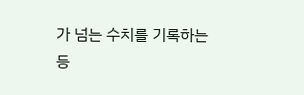가 넘는 수치를 기록하는 등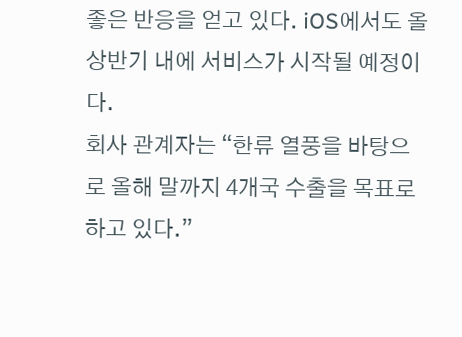좋은 반응을 얻고 있다. iOS에서도 올 상반기 내에 서비스가 시작될 예정이다.
회사 관계자는 “한류 열풍을 바탕으로 올해 말까지 4개국 수출을 목표로 하고 있다.”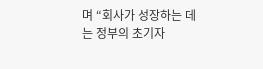며 “회사가 성장하는 데는 정부의 초기자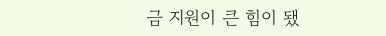금 지원이 큰 힘이 됐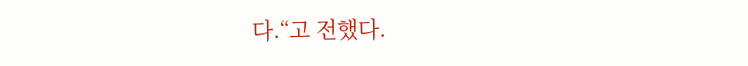다.“고 전했다.